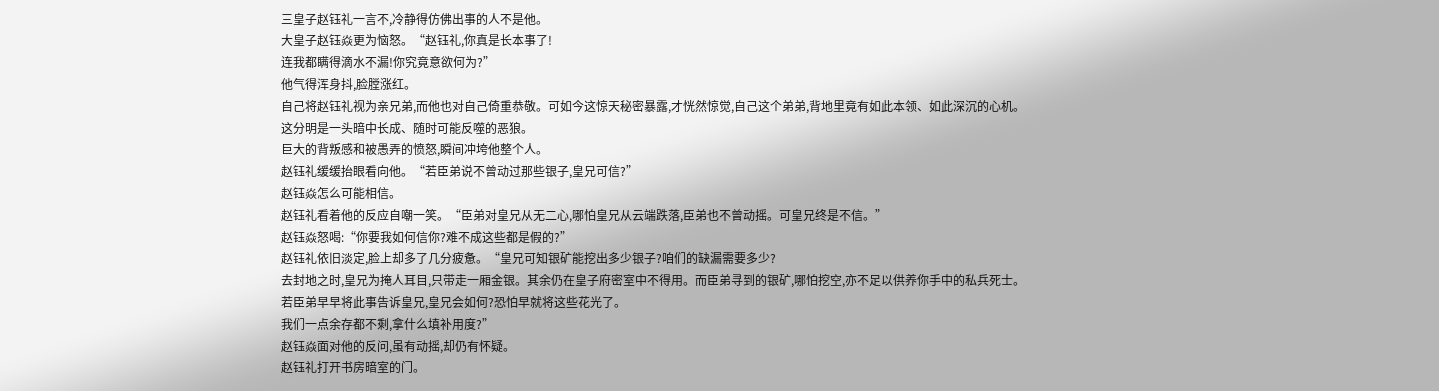三皇子赵钰礼一言不,冷静得仿佛出事的人不是他。
大皇子赵钰焱更为恼怒。“赵钰礼,你真是长本事了!
连我都瞒得滴水不漏!你究竟意欲何为?”
他气得浑身抖,脸膛涨红。
自己将赵钰礼视为亲兄弟,而他也对自己倚重恭敬。可如今这惊天秘密暴露,才恍然惊觉,自己这个弟弟,背地里竟有如此本领、如此深沉的心机。
这分明是一头暗中长成、随时可能反噬的恶狼。
巨大的背叛感和被愚弄的愤怒,瞬间冲垮他整个人。
赵钰礼缓缓抬眼看向他。“若臣弟说不曾动过那些银子,皇兄可信?”
赵钰焱怎么可能相信。
赵钰礼看着他的反应自嘲一笑。“臣弟对皇兄从无二心,哪怕皇兄从云端跌落,臣弟也不曾动摇。可皇兄终是不信。”
赵钰焱怒喝:“你要我如何信你?难不成这些都是假的?”
赵钰礼依旧淡定,脸上却多了几分疲惫。“皇兄可知银矿能挖出多少银子?咱们的缺漏需要多少?
去封地之时,皇兄为掩人耳目,只带走一厢金银。其余仍在皇子府密室中不得用。而臣弟寻到的银矿,哪怕挖空,亦不足以供养你手中的私兵死士。
若臣弟早早将此事告诉皇兄,皇兄会如何?恐怕早就将这些花光了。
我们一点余存都不剩,拿什么填补用度?”
赵钰焱面对他的反问,虽有动摇,却仍有怀疑。
赵钰礼打开书房暗室的门。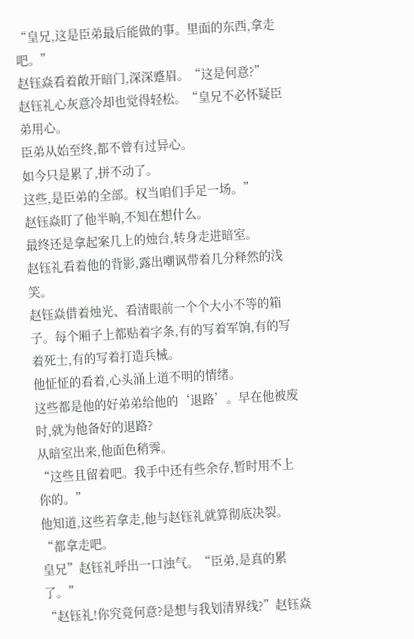“皇兄,这是臣弟最后能做的事。里面的东西,拿走吧。”
赵钰焱看着敞开暗门,深深蹙眉。“这是何意?”
赵钰礼心灰意冷却也觉得轻松。“皇兄不必怀疑臣弟用心。
臣弟从始至终,都不曾有过异心。
如今只是累了,拼不动了。
这些,是臣弟的全部。权当咱们手足一场。”
赵钰焱盯了他半晌,不知在想什么。
最终还是拿起案几上的烛台,转身走进暗室。
赵钰礼看着他的背影,露出嘲讽带着几分释然的浅笑。
赵钰焱借着烛光、看清眼前一个个大小不等的箱子。每个厢子上都贴着字条,有的写着军饷,有的写着死士,有的写着打造兵械。
他怔怔的看着,心头涌上道不明的情绪。
这些都是他的好弟弟给他的‘退路’。早在他被废时,就为他备好的退路?
从暗室出来,他面色稍霁。
“这些且留着吧。我手中还有些余存,暂时用不上你的。”
他知道,这些若拿走,他与赵钰礼就算彻底决裂。
“都拿走吧。
皇兄”赵钰礼呼出一口浊气。“臣弟,是真的累了。”
“赵钰礼!你究竟何意?是想与我划清界线?”赵钰焱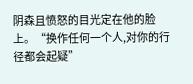阴森且愤怒的目光定在他的脸上。“换作任何一个人,对你的行径都会起疑”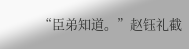“臣弟知道。”赵钰礼截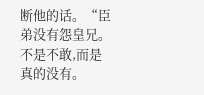断他的话。“臣弟没有怨皇兄。不是不敢,而是真的没有。